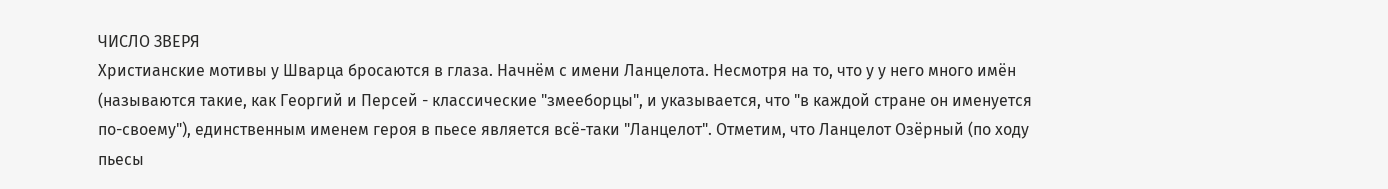ЧИСЛО ЗВЕРЯ
Христианские мотивы у Шварца бросаются в глаза. Начнём с имени Ланцелота. Несмотря на то, что у у него много имён (называются такие, как Георгий и Персей - классические "змееборцы", и указывается, что "в каждой стране он именуется по-своему"), единственным именем героя в пьесе является всё-таки "Ланцелот". Отметим, что Ланцелот Озёрный (по ходу пьесы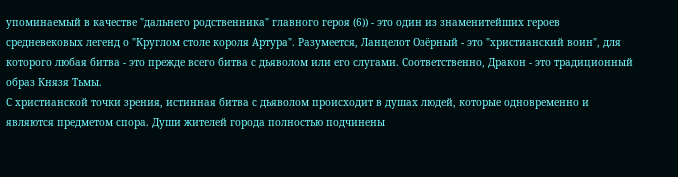упоминаемый в качестве "дальнего родственника" главного героя (6)) - это один из знаменитейших героев средневековых легенд о "Круглом столе короля Артура". Разумеется, Ланцелот Озёрный - это "христианский воин", для которого любая битва - это прежде всего битва с дьяволом или его слугами. Соответственно, Дракон - это традиционный образ Князя Тьмы.
С христианской точки зрения, истинная битва с дьяволом происходит в душах людей, которые одновременно и являются предметом спора. Души жителей города полностью подчинены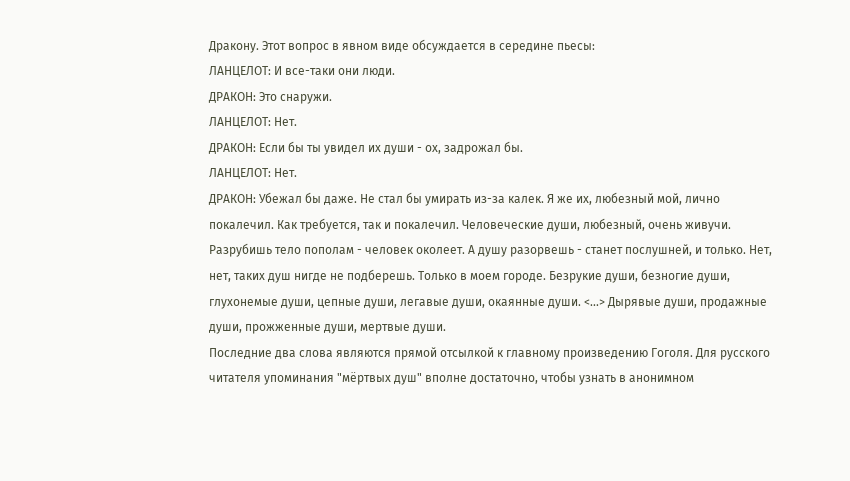Дракону. Этот вопрос в явном виде обсуждается в середине пьесы:
ЛАНЦЕЛОТ: И все-таки они люди.
ДРАКОН: Это снаружи.
ЛАНЦЕЛОТ: Нет.
ДРАКОН: Если бы ты увидел их души - ох, задрожал бы.
ЛАНЦЕЛОТ: Нет.
ДРАКОН: Убежал бы даже. Не стал бы умирать из-за калек. Я же их, любезный мой, лично покалечил. Как требуется, так и покалечил. Человеческие души, любезный, очень живучи. Разрубишь тело пополам - человек околеет. А душу разорвешь - станет послушней, и только. Нет, нет, таких душ нигде не подберешь. Только в моем городе. Безрукие души, безногие души, глухонемые души, цепные души, легавые души, окаянные души. <...> Дырявые души, продажные души, прожженные души, мертвые души.
Последние два слова являются прямой отсылкой к главному произведению Гоголя. Для русского читателя упоминания "мёртвых душ" вполне достаточно, чтобы узнать в анонимном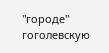"городе" гоголевскую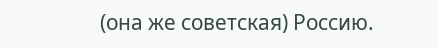(она же советская) Россию.